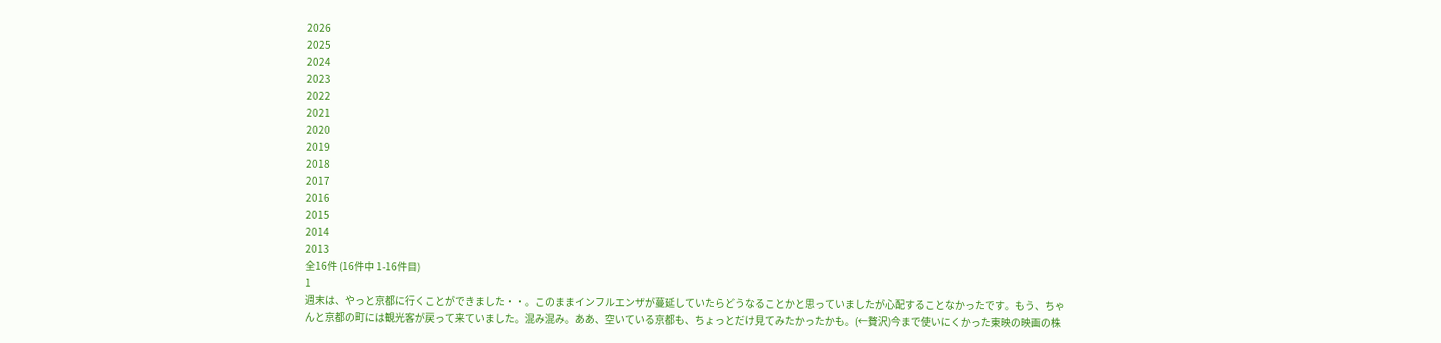2026
2025
2024
2023
2022
2021
2020
2019
2018
2017
2016
2015
2014
2013
全16件 (16件中 1-16件目)
1
週末は、やっと京都に行くことができました・・。このままインフルエンザが蔓延していたらどうなることかと思っていましたが心配することなかったです。もう、ちゃんと京都の町には観光客が戻って来ていました。混み混み。ああ、空いている京都も、ちょっとだけ見てみたかったかも。(←贅沢)今まで使いにくかった東映の映画の株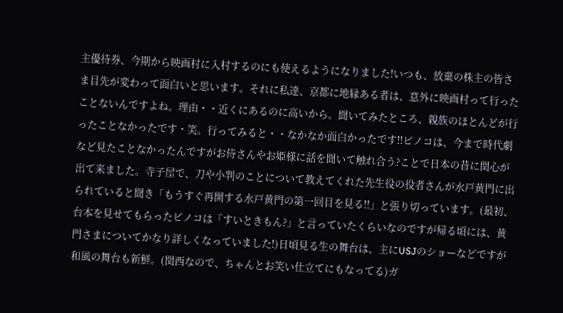主優待券、今期から映画村に入村するのにも使えるようになりました!いつも、放棄の株主の皆さま目先が変わって面白いと思います。それに私達、京都に地縁ある者は、意外に映画村って行ったことないんですよね。理由・・近くにあるのに高いから。聞いてみたところ、親族のほとんどが行ったことなかったです・笑。行ってみると・・なかなか面白かったです!!ピノコは、今まで時代劇など見たことなかったんですがお侍さんやお姫様に話を聞いて触れ合う?ことで日本の昔に関心が出て来ました。寺子屋で、刀や小判のことについて教えてくれた先生役の役者さんが水戸黄門に出られていると聞き「もうすぐ再開する水戸黄門の第一回目を見る!!」と張り切っています。(最初、台本を見せてもらったピノコは「すいときもん?」と言っていたくらいなのですが帰る頃には、黄門さまについてかなり詳しくなっていました!)日頃見る生の舞台は、主にUSJのショーなどですが和風の舞台も新鮮。(関西なので、ちゃんとお笑い仕立てにもなってる)ガ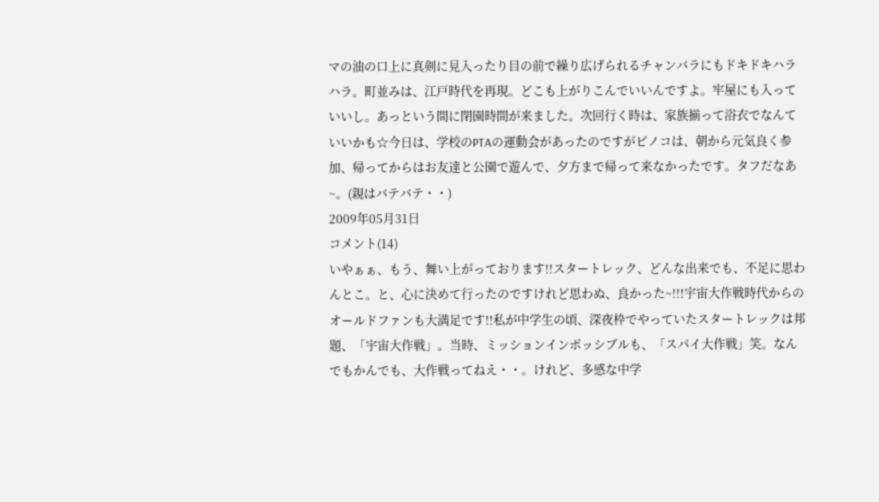マの油の口上に真剣に見入ったり目の前で繰り広げられるチャンバラにもドキドキハラハラ。町並みは、江戸時代を再現。どこも上がりこんでいいんですよ。牢屋にも入っていいし。あっという間に閉園時間が来ました。次回行く時は、家族揃って浴衣でなんていいかも☆今日は、学校のPTAの運動会があったのですがピノコは、朝から元気良く参加、帰ってからはお友達と公園で遊んで、夕方まで帰って来なかったです。タフだなあ~。(親はバテバテ・・)
2009年05月31日
コメント(14)
いやぁぁ、もう、舞い上がっております!!スタートレック、どんな出来でも、不足に思わんとこ。と、心に決めて行ったのですけれど思わぬ、良かった~!!!宇宙大作戦時代からのオールドファンも大満足です!!私が中学生の頃、深夜枠でやっていたスタートレックは邦題、「宇宙大作戦」。当時、ミッションインポッシブルも、「スパイ大作戦」笑。なんでもかんでも、大作戦ってねえ・・。けれど、多感な中学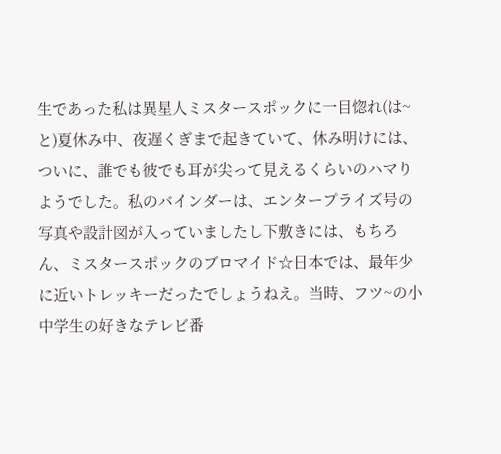生であった私は異星人ミスタースポックに一目惚れ(は~と)夏休み中、夜遅くぎまで起きていて、休み明けには、ついに、誰でも彼でも耳が尖って見えるくらいのハマりようでした。私のバインダーは、エンタープライズ号の写真や設計図が入っていましたし下敷きには、もちろん、ミスタースポックのブロマイド☆日本では、最年少に近いトレッキーだったでしょうねえ。当時、フツ~の小中学生の好きなテレビ番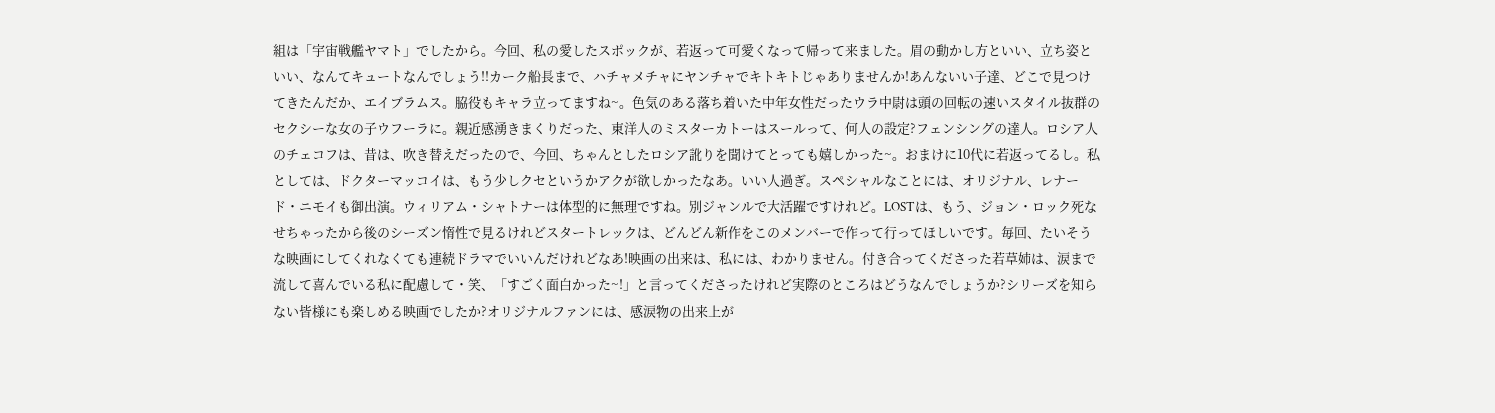組は「宇宙戦艦ヤマト」でしたから。今回、私の愛したスポックが、若返って可愛くなって帰って来ました。眉の動かし方といい、立ち姿といい、なんてキュートなんでしょう!!カーク船長まで、ハチャメチャにヤンチャでキトキトじゃありませんか!あんないい子達、どこで見つけてきたんだか、エイブラムス。脇役もキャラ立ってますね~。色気のある落ち着いた中年女性だったウラ中尉は頭の回転の速いスタイル抜群のセクシーな女の子ウフーラに。親近感湧きまくりだった、東洋人のミスターカトーはスールって、何人の設定?フェンシングの達人。ロシア人のチェコフは、昔は、吹き替えだったので、今回、ちゃんとしたロシア訛りを聞けてとっても嬉しかった~。おまけに10代に若返ってるし。私としては、ドクターマッコイは、もう少しクセというかアクが欲しかったなあ。いい人過ぎ。スペシャルなことには、オリジナル、レナード・ニモイも御出演。ウィリアム・シャトナーは体型的に無理ですね。別ジャンルで大活躍ですけれど。LOSTは、もう、ジョン・ロック死なせちゃったから後のシーズン惰性で見るけれどスタートレックは、どんどん新作をこのメンバーで作って行ってほしいです。毎回、たいそうな映画にしてくれなくても連続ドラマでいいんだけれどなあ!映画の出来は、私には、わかりません。付き合ってくださった若草姉は、涙まで流して喜んでいる私に配慮して・笑、「すごく面白かった~!」と言ってくださったけれど実際のところはどうなんでしょうか?シリーズを知らない皆様にも楽しめる映画でしたか?オリジナルファンには、感涙物の出来上が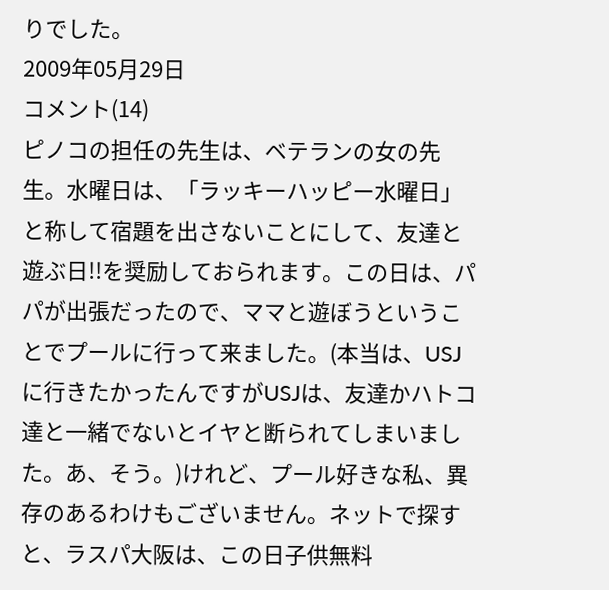りでした。
2009年05月29日
コメント(14)
ピノコの担任の先生は、ベテランの女の先生。水曜日は、「ラッキーハッピー水曜日」と称して宿題を出さないことにして、友達と遊ぶ日!!を奨励しておられます。この日は、パパが出張だったので、ママと遊ぼうということでプールに行って来ました。(本当は、USJに行きたかったんですがUSJは、友達かハトコ達と一緒でないとイヤと断られてしまいました。あ、そう。)けれど、プール好きな私、異存のあるわけもございません。ネットで探すと、ラスパ大阪は、この日子供無料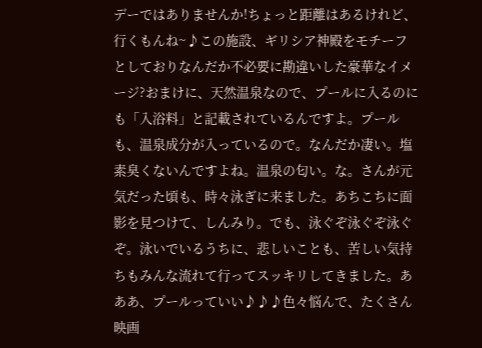デーではありませんか!ちょっと距離はあるけれど、行くもんね~♪この施設、ギリシア神殿をモチーフとしておりなんだか不必要に勘違いした豪華なイメージ?おまけに、天然温泉なので、プールに入るのにも「入浴料」と記載されているんですよ。プールも、温泉成分が入っているので。なんだか凄い。塩素臭くないんですよね。温泉の匂い。な。さんが元気だった頃も、時々泳ぎに来ました。あちこちに面影を見つけて、しんみり。でも、泳ぐぞ泳ぐぞ泳ぐぞ。泳いでいるうちに、悲しいことも、苦しい気持ちもみんな流れて行ってスッキリしてきました。あああ、プールっていい♪♪♪色々悩んで、たくさん映画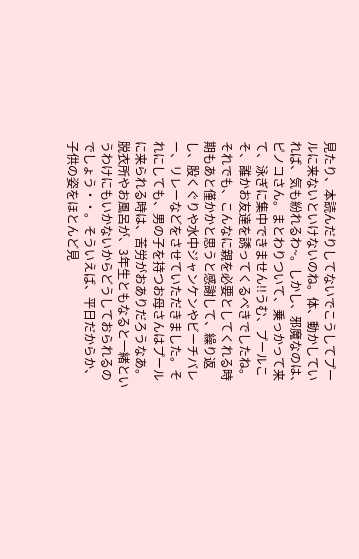見たり、本読んだりしてないでこうしてプールに来ないといけないのね。体、動かしていれば、気も紛れるわ~。しかし、邪魔なのは、ピノコさん。まとわりついて、乗っかって来て、泳ぎに集中できません!!うむ、プールこそ、誰かお友達を誘ってくるべきでしたね。それでも、こんなに親を必要としてくれる時期もあと僅かかと思うと感謝して、繰り返し、股くぐりや水中ジャンケンやビーチバレー、リレーなどをさせていただきました。それにしても、男の子を持つお母さんはプールに来られる時は、苦労がおありだろうなあ。脱衣所やお風呂が、3年生ともなると一緒というわけにもいかないからどうしておられるのでしょう・・。そういえば、平日だからか、子供の姿をほとんど見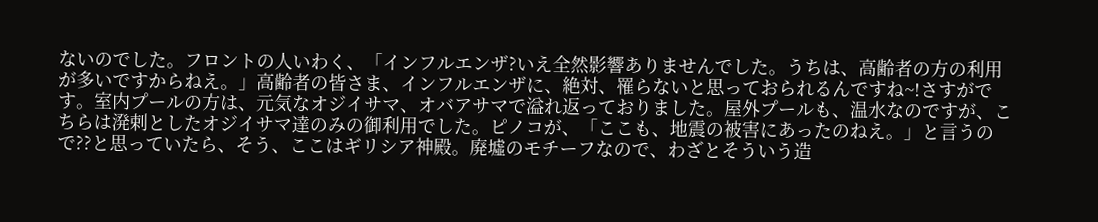ないのでした。フロントの人いわく、「インフルエンザ?いえ全然影響ありませんでした。うちは、高齢者の方の利用が多いですからねえ。」高齢者の皆さま、インフルエンザに、絶対、罹らないと思っておられるんですね~!さすがです。室内プールの方は、元気なオジイサマ、オバアサマで溢れ返っておりました。屋外プールも、温水なのですが、こちらは溌剌としたオジイサマ達のみの御利用でした。ピノコが、「ここも、地震の被害にあったのねえ。」と言うので??と思っていたら、そう、ここはギリシア神殿。廃墟のモチーフなので、わざとそういう造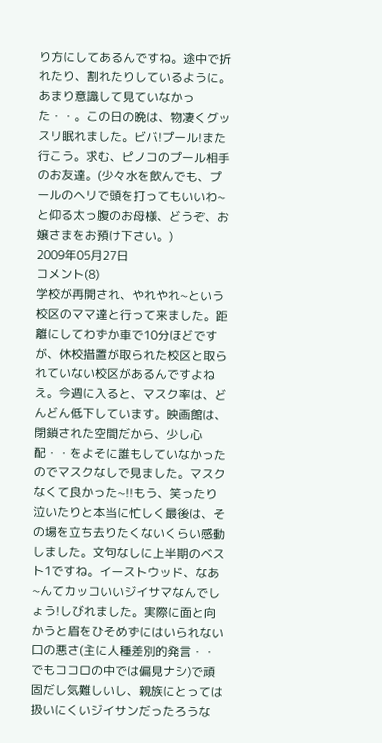り方にしてあるんですね。途中で折れたり、割れたりしているように。あまり意識して見ていなかった・・。この日の晩は、物凄くグッスリ眠れました。ビバ!プール!また行こう。求む、ピノコのプール相手のお友達。(少々水を飲んでも、プールのヘリで頭を打ってもいいわ~と仰る太っ腹のお母様、どうぞ、お嬢さまをお預け下さい。)
2009年05月27日
コメント(8)
学校が再開され、やれやれ~という校区のママ達と行って来ました。距離にしてわずか車で10分ほどですが、休校措置が取られた校区と取られていない校区があるんですよねえ。今週に入ると、マスク率は、どんどん低下しています。映画館は、閉鎖された空間だから、少し心配・・をよそに誰もしていなかったのでマスクなしで見ました。マスクなくて良かった~!!もう、笑ったり泣いたりと本当に忙しく最後は、その場を立ち去りたくないくらい感動しました。文句なしに上半期のベスト1ですね。イーストウッド、なあ~んてカッコいいジイサマなんでしょう!しびれました。実際に面と向かうと眉をひそめずにはいられない口の悪さ(主に人種差別的発言・・でもココロの中では偏見ナシ)で頑固だし気難しいし、親族にとっては扱いにくいジイサンだったろうな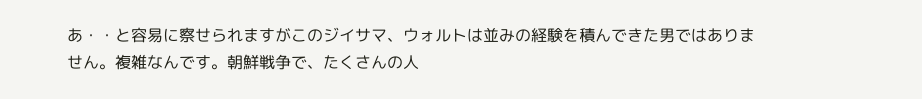あ・・と容易に察せられますがこのジイサマ、ウォルトは並みの経験を積んできた男ではありません。複雑なんです。朝鮮戦争で、たくさんの人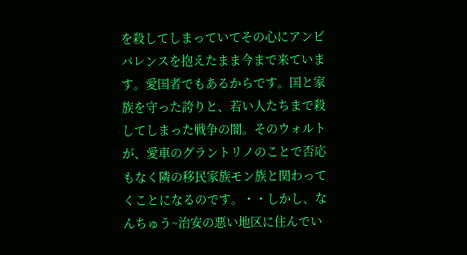を殺してしまっていてその心にアンビバレンスを抱えたまま今まで来ています。愛国者でもあるからです。国と家族を守った誇りと、若い人たちまで殺してしまった戦争の闇。そのウォルトが、愛車のグラントリノのことで否応もなく隣の移民家族モン族と関わってくことになるのです。・・しかし、なんちゅう~治安の悪い地区に住んでい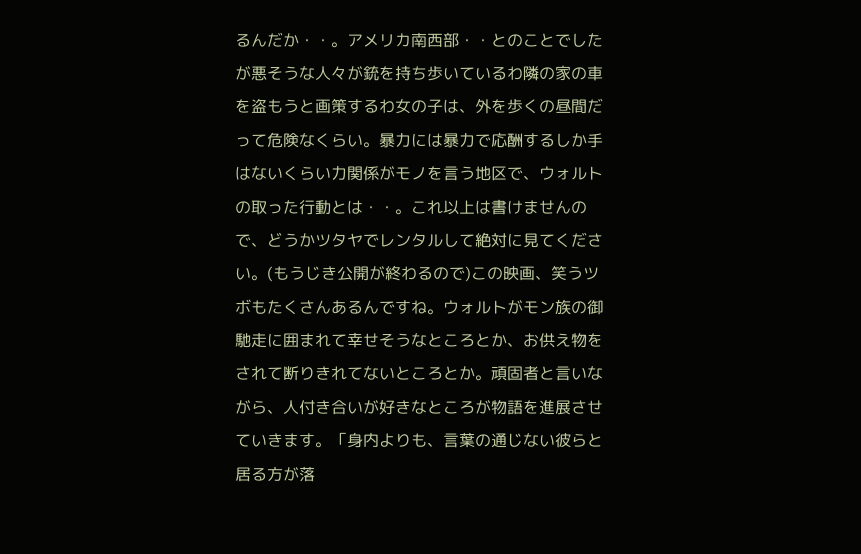るんだか・・。アメリカ南西部・・とのことでしたが悪そうな人々が銃を持ち歩いているわ隣の家の車を盗もうと画策するわ女の子は、外を歩くの昼間だって危険なくらい。暴力には暴力で応酬するしか手はないくらい力関係がモノを言う地区で、ウォルトの取った行動とは・・。これ以上は書けませんので、どうかツタヤでレンタルして絶対に見てください。(もうじき公開が終わるので)この映画、笑うツボもたくさんあるんですね。ウォルトがモン族の御馳走に囲まれて幸せそうなところとか、お供え物をされて断りきれてないところとか。頑固者と言いながら、人付き合いが好きなところが物語を進展させていきます。「身内よりも、言葉の通じない彼らと居る方が落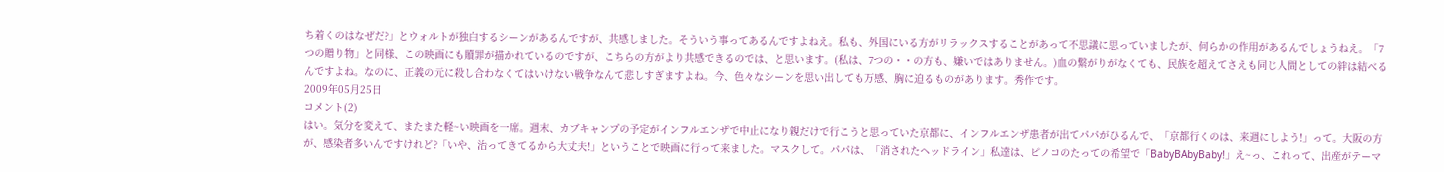ち着くのはなぜだ?」とウォルトが独白するシーンがあるんですが、共感しました。そういう事ってあるんですよねえ。私も、外国にいる方がリラックスすることがあって不思議に思っていましたが、何らかの作用があるんでしょうねえ。「7つの贈り物」と同様、この映画にも贖罪が描かれているのですが、こちらの方がより共感できるのでは、と思います。(私は、7つの・・の方も、嫌いではありません。)血の繋がりがなくても、民族を超えてさえも同じ人間としての絆は結べるんですよね。なのに、正義の元に殺し合わなくてはいけない戦争なんて悲しすぎますよね。今、色々なシーンを思い出しても万感、胸に迫るものがあります。秀作です。
2009年05月25日
コメント(2)
はい。気分を変えて、またまた軽~い映画を一席。週末、カブキャンプの予定がインフルエンザで中止になり親だけで行こうと思っていた京都に、インフルエンザ患者が出てパパがひるんで、「京都行くのは、来週にしよう!」って。大阪の方が、感染者多いんですけれど?「いや、治ってきてるから大丈夫!」ということで映画に行って来ました。マスクして。パパは、「消されたヘッドライン」私達は、ピノコのたっての希望で「BabyBAbyBaby!」え~っ、これって、出産がテーマ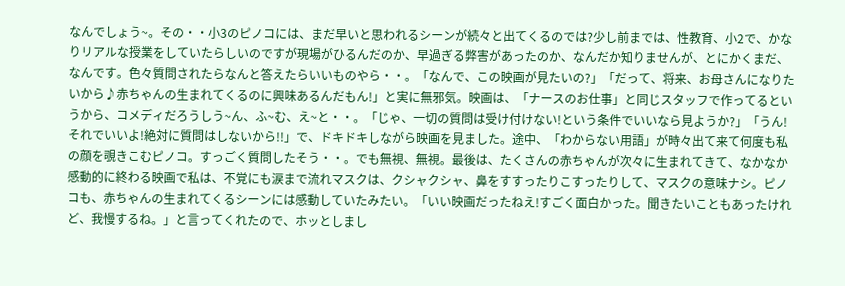なんでしょう~。その・・小3のピノコには、まだ早いと思われるシーンが続々と出てくるのでは?少し前までは、性教育、小2で、かなりリアルな授業をしていたらしいのですが現場がひるんだのか、早過ぎる弊害があったのか、なんだか知りませんが、とにかくまだ、なんです。色々質問されたらなんと答えたらいいものやら・・。「なんで、この映画が見たいの?」「だって、将来、お母さんになりたいから♪赤ちゃんの生まれてくるのに興味あるんだもん!」と実に無邪気。映画は、「ナースのお仕事」と同じスタッフで作ってるというから、コメディだろうしう~ん、ふ~む、え~と・・。「じゃ、一切の質問は受け付けない!という条件でいいなら見ようか?」「うん!それでいいよ!絶対に質問はしないから!!」で、ドキドキしながら映画を見ました。途中、「わからない用語」が時々出て来て何度も私の顔を覗きこむピノコ。すっごく質問したそう・・。でも無視、無視。最後は、たくさんの赤ちゃんが次々に生まれてきて、なかなか感動的に終わる映画で私は、不覚にも涙まで流れマスクは、クシャクシャ、鼻をすすったりこすったりして、マスクの意味ナシ。ピノコも、赤ちゃんの生まれてくるシーンには感動していたみたい。「いい映画だったねえ!すごく面白かった。聞きたいこともあったけれど、我慢するね。」と言ってくれたので、ホッとしまし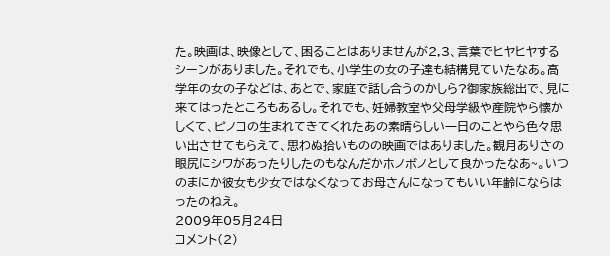た。映画は、映像として、困ることはありませんが2,3、言葉でヒヤヒヤするシーンがありました。それでも、小学生の女の子達も結構見ていたなあ。高学年の女の子などは、あとで、家庭で話し合うのかしら?御家族総出で、見に来てはったところもあるし。それでも、妊婦教室や父母学級や産院やら懐かしくて、ピノコの生まれてきてくれたあの素晴らしい一日のことやら色々思い出させてもらえて、思わぬ拾いものの映画ではありました。観月ありさの眼尻にシワがあったりしたのもなんだかホノボノとして良かったなあ~。いつのまにか彼女も少女ではなくなってお母さんになってもいい年齢にならはったのねえ。
2009年05月24日
コメント(2)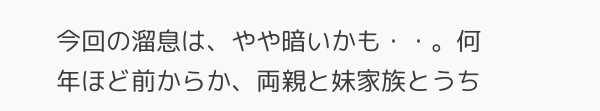今回の溜息は、やや暗いかも・・。何年ほど前からか、両親と妹家族とうち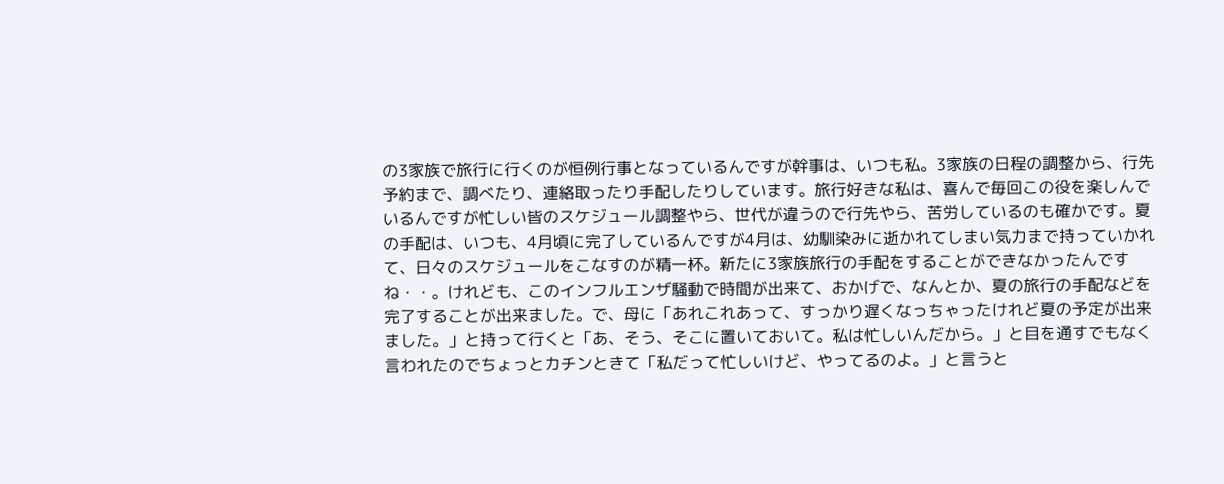の3家族で旅行に行くのが恒例行事となっているんですが幹事は、いつも私。3家族の日程の調整から、行先予約まで、調べたり、連絡取ったり手配したりしています。旅行好きな私は、喜んで毎回この役を楽しんでいるんですが忙しい皆のスケジュール調整やら、世代が違うので行先やら、苦労しているのも確かです。夏の手配は、いつも、4月頃に完了しているんですが4月は、幼馴染みに逝かれてしまい気力まで持っていかれて、日々のスケジュールをこなすのが精一杯。新たに3家族旅行の手配をすることができなかったんですね・・。けれども、このインフルエンザ騒動で時間が出来て、おかげで、なんとか、夏の旅行の手配などを完了することが出来ました。で、母に「あれこれあって、すっかり遅くなっちゃったけれど夏の予定が出来ました。」と持って行くと「あ、そう、そこに置いておいて。私は忙しいんだから。」と目を通すでもなく言われたのでちょっとカチンときて「私だって忙しいけど、やってるのよ。」と言うと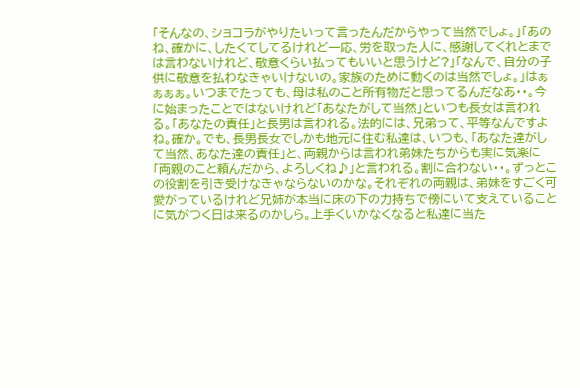「そんなの、ショコラがやりたいって言ったんだからやって当然でしょ。」「あのね、確かに、したくてしてるけれど一応、労を取った人に、感謝してくれとまでは言わないけれど、敬意くらい払ってもいいと思うけど?」「なんで、自分の子供に敬意を払わなきゃいけないの。家族のために動くのは当然でしょ。」はぁぁぁぁ。いつまでたっても、母は私のこと所有物だと思ってるんだなあ・・。今に始まったことではないけれど「あなたがして当然」といつも長女は言われる。「あなたの責任」と長男は言われる。法的には、兄弟って、平等なんですよね。確か。でも、長男長女でしかも地元に住む私達は、いつも、「あなた達がして当然、あなた達の責任」と、両親からは言われ弟妹たちからも実に気楽に「両親のこと頼んだから、よろしくね♪」と言われる。割に合わない・・。ずっとこの役割を引き受けなきゃならないのかな。それぞれの両親は、弟妹をすごく可愛がっているけれど兄姉が本当に床の下の力持ちで傍にいて支えていることに気がつく日は来るのかしら。上手くいかなくなると私達に当た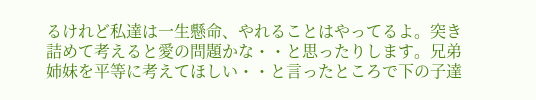るけれど私達は一生懸命、やれることはやってるよ。突き詰めて考えると愛の問題かな・・と思ったりします。兄弟姉妹を平等に考えてほしい・・と言ったところで下の子達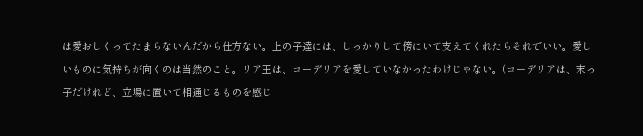は愛おしくってたまらないんだから仕方ない。上の子達には、しっかりして傍にいて支えてくれたらそれでいい。愛しいものに気持ちが向くのは当然のこと。リア王は、コーデリアを愛していなかったわけじゃない。(コーデリアは、末っ子だけれど、立場に置いて相通じるものを感じ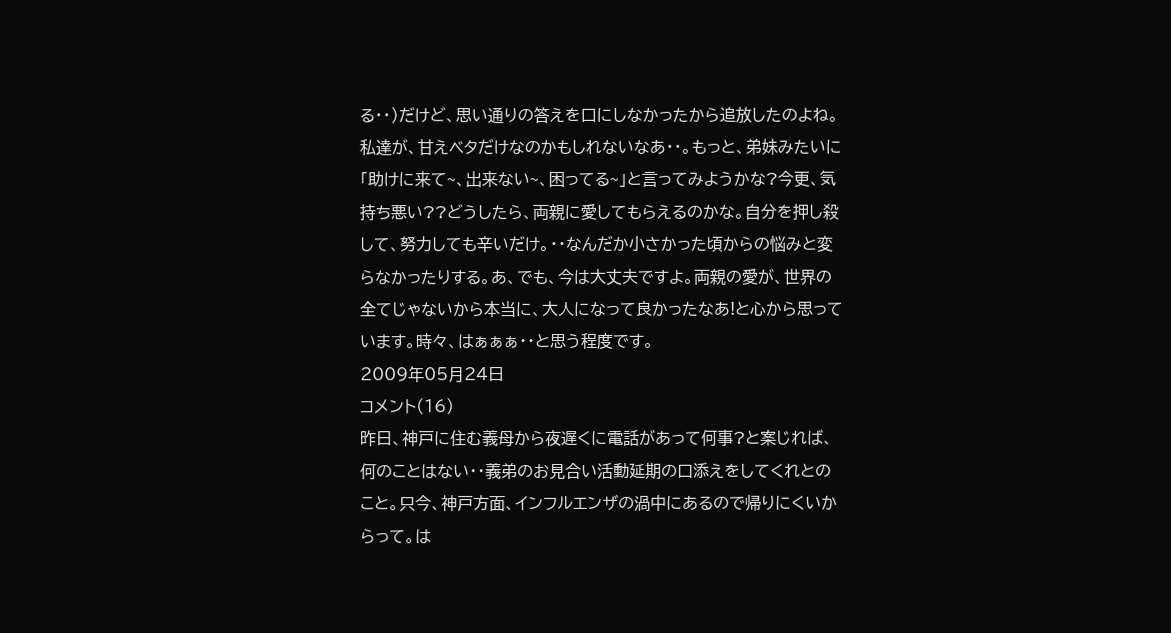る・・)だけど、思い通りの答えを口にしなかったから追放したのよね。私達が、甘えベタだけなのかもしれないなあ・・。もっと、弟妹みたいに「助けに来て~、出来ない~、困ってる~」と言ってみようかな?今更、気持ち悪い??どうしたら、両親に愛してもらえるのかな。自分を押し殺して、努力しても辛いだけ。・・なんだか小さかった頃からの悩みと変らなかったりする。あ、でも、今は大丈夫ですよ。両親の愛が、世界の全てじゃないから本当に、大人になって良かったなあ!と心から思っています。時々、はぁぁぁ・・と思う程度です。
2009年05月24日
コメント(16)
昨日、神戸に住む義母から夜遅くに電話があって何事?と案じれば、何のことはない・・義弟のお見合い活動延期の口添えをしてくれとのこと。只今、神戸方面、インフルエンザの渦中にあるので帰りにくいからって。は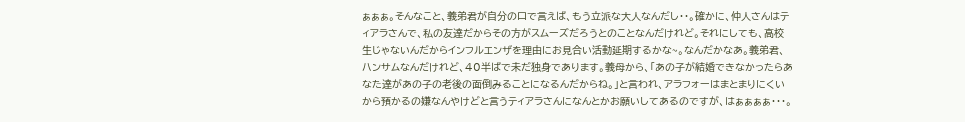ぁぁぁ。そんなこと、義弟君が自分の口で言えば、もう立派な大人なんだし・・。確かに、仲人さんはティアラさんで、私の友達だからその方がスムーズだろうとのことなんだけれど。それにしても、高校生じゃないんだからインフルエンザを理由にお見合い活動延期するかな~。なんだかなあ。義弟君、ハンサムなんだけれど、40半ばで未だ独身であります。義母から、「あの子が結婚できなかったらあなた達があの子の老後の面倒みることになるんだからね。」と言われ、アラフォーはまとまりにくいから預かるの嫌なんやけどと言うティアラさんになんとかお願いしてあるのですが、はぁぁぁぁ・・・。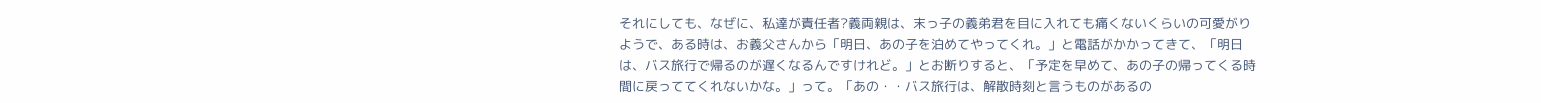それにしても、なぜに、私達が責任者?義両親は、末っ子の義弟君を目に入れても痛くないくらいの可愛がりようで、ある時は、お義父さんから「明日、あの子を泊めてやってくれ。」と電話がかかってきて、「明日は、バス旅行で帰るのが遅くなるんですけれど。」とお断りすると、「予定を早めて、あの子の帰ってくる時間に戻っててくれないかな。」って。「あの・・バス旅行は、解散時刻と言うものがあるの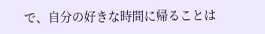で、自分の好きな時間に帰ることは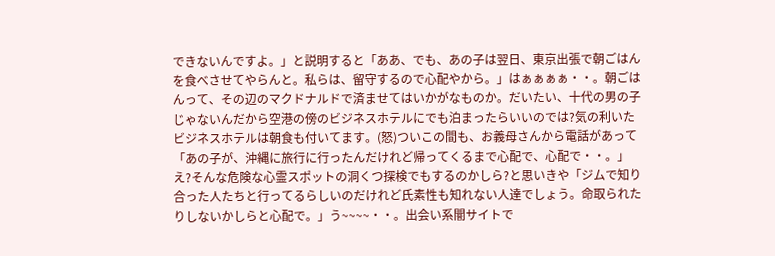できないんですよ。」と説明すると「ああ、でも、あの子は翌日、東京出張で朝ごはんを食べさせてやらんと。私らは、留守するので心配やから。」はぁぁぁぁ・・。朝ごはんって、その辺のマクドナルドで済ませてはいかがなものか。だいたい、十代の男の子じゃないんだから空港の傍のビジネスホテルにでも泊まったらいいのでは?気の利いたビジネスホテルは朝食も付いてます。(怒)ついこの間も、お義母さんから電話があって「あの子が、沖縄に旅行に行ったんだけれど帰ってくるまで心配で、心配で・・。」え?そんな危険な心霊スポットの洞くつ探検でもするのかしら?と思いきや「ジムで知り合った人たちと行ってるらしいのだけれど氏素性も知れない人達でしょう。命取られたりしないかしらと心配で。」う~~~~・・。出会い系闇サイトで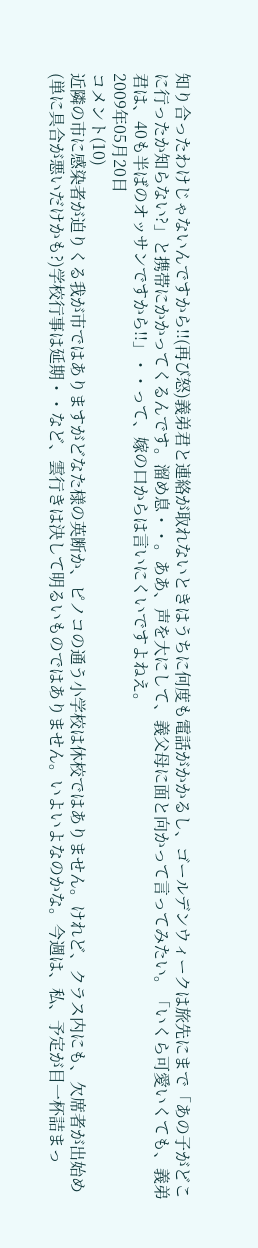知り合ったわけじゃないんですから!!(再び怒)義弟君と連絡が取れないときはうちに何度も電話がかかるし、ゴールデンウィークは旅先にまで「あの子がどこに行ったか知らない?」と携帯にかかってくるんです。溜め息・・。ああ、声を大にして、義父母に面と向かって言ってみたい。「いくら可愛いくても、義弟君は、40も半ばのオッサンですから!!」・・って、嫁の口からは言いにくいですよねえ。
2009年05月20日
コメント(10)
近隣の市に感染者が迫りくる我が市ではありますがどなた様の英断か、ピノコの通う小学校は休校ではありません。けれど、クラス内にも、欠席者が出始め(単に具合が悪いだけかも?)学校行事は延期・・など、雲行きは決して明るいものではありません。いよいよなのかな。今週は、私、予定が目一杯詰まっ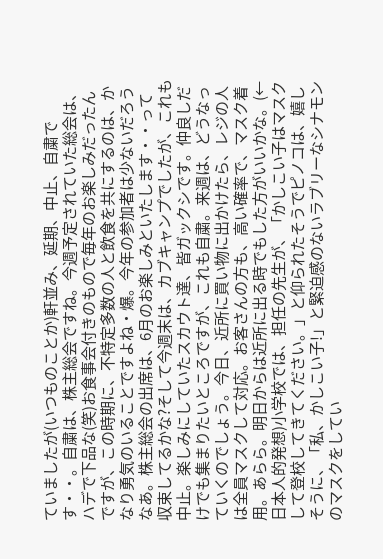ていましたが(いつものことか)軒並み、延期、中止、自粛です・・。自粛は、株主総会ですね。今週予定されていた総会は、ハデで下品な(笑)お食事会付きのもので毎年のお楽しみだったんですが、この時期に、不特定多数の人と飲食を共にするのは、かなり勇気のいることですよね・爆。今年の参加者は少ないだろうなあ。株主総会の出席は、6月のお楽しみといたします・・って収束してるかな?そして今週末は、カブキャンプでしたが、これも中止。楽しみにしていたスカウト達、皆ガックシです。仲良しだけでも集まりたいところですが、これも自粛。来週は、どうなっていくのでしょう。今日、近所に買い物に出かけたら、レジの人は全員マスクして対応。お客さんの方も、高い確率で、マスク着用。あらら。明日からは近所に出る時でもした方がいいかな。(←日本人的発想)小学校では、担任の先生が、「かしこい子はマスクして登校してきてください。」と仰られたそうでピノコは、嬉しそうに、「私、かしこい子!」と緊迫感のないラブリーなシナモンのマスクをしてい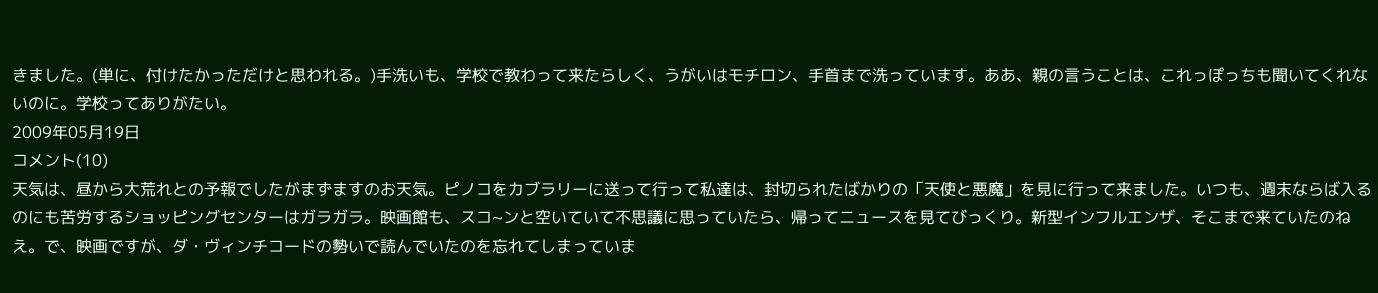きました。(単に、付けたかっただけと思われる。)手洗いも、学校で教わって来たらしく、うがいはモチロン、手首まで洗っています。ああ、親の言うことは、これっぽっちも聞いてくれないのに。学校ってありがたい。
2009年05月19日
コメント(10)
天気は、昼から大荒れとの予報でしたがまずますのお天気。ピノコをカブラリーに送って行って私達は、封切られたばかりの「天使と悪魔」を見に行って来ました。いつも、週末ならば入るのにも苦労するショッピングセンターはガラガラ。映画館も、スコ~ンと空いていて不思議に思っていたら、帰ってニュースを見てびっくり。新型インフルエンザ、そこまで来ていたのねえ。で、映画ですが、ダ・ヴィンチコードの勢いで読んでいたのを忘れてしまっていま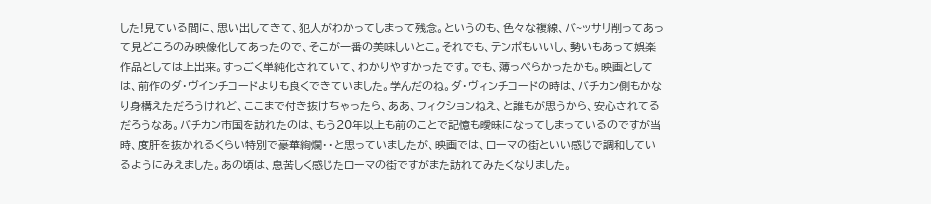した!見ている間に、思い出してきて、犯人がわかってしまって残念。というのも、色々な複線、バ~ッサリ削ってあって見どころのみ映像化してあったので、そこが一番の美味しいとこ。それでも、テンポもいいし、勢いもあって娯楽作品としては上出来。すっごく単純化されていて、わかりやすかったです。でも、薄っぺらかったかも。映画としては、前作のダ・ヴインチコードよりも良くできていました。学んだのね。ダ・ヴィンチコードの時は、バチカン側もかなり身構えただろうけれど、ここまで付き抜けちゃったら、ああ、フィクションねえ、と誰もが思うから、安心されてるだろうなあ。バチカン市国を訪れたのは、もう20年以上も前のことで記憶も曖昧になってしまっているのですが当時、度肝を抜かれるくらい特別で豪華絢爛・・と思っていましたが、映画では、ローマの街といい感じで調和しているようにみえました。あの頃は、息苦しく感じたローマの街ですがまた訪れてみたくなりました。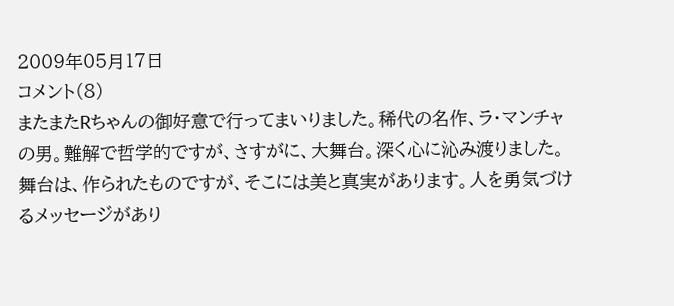2009年05月17日
コメント(8)
またまたRちゃんの御好意で行ってまいりました。稀代の名作、ラ・マンチャの男。難解で哲学的ですが、さすがに、大舞台。深く心に沁み渡りました。舞台は、作られたものですが、そこには美と真実があります。人を勇気づけるメッセージがあり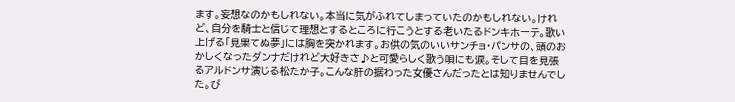ます。妄想なのかもしれない。本当に気がふれてしまっていたのかもしれない。けれど、自分を騎士と信じて理想とするところに行こうとする老いたるドンキホーテ。歌い上げる「見果てぬ夢」には胸を突かれます。お供の気のいいサンチョ・パンサの、頭のおかしくなったダンナだけれど大好きさ♪と可愛らしく歌う唄にも涙。そして目を見張るアルドンサ演じる松たか子。こんな肝の据わった女優さんだったとは知りませんでした。び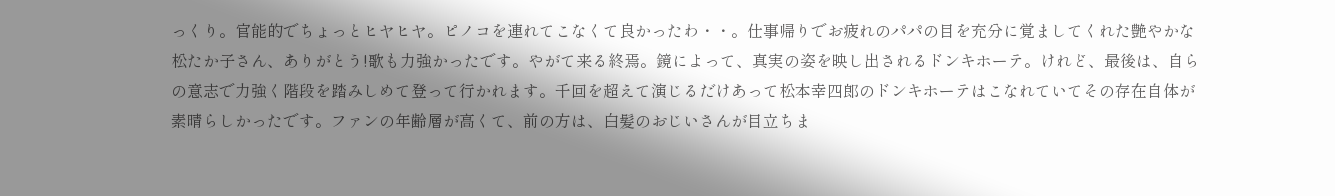っくり。官能的でちょっとヒヤヒヤ。ピノコを連れてこなくて良かったわ・・。仕事帰りでお疲れのパパの目を充分に覚ましてくれた艶やかな松たか子さん、ありがとう!歌も力強かったです。やがて来る終焉。鏡によって、真実の姿を映し出されるドンキホーテ。けれど、最後は、自らの意志で力強く階段を踏みしめて登って行かれます。千回を超えて演じるだけあって松本幸四郎のドンキホーテはこなれていてその存在自体が素晴らしかったです。ファンの年齢層が高くて、前の方は、白髪のおじいさんが目立ちま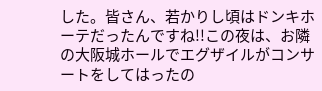した。皆さん、若かりし頃はドンキホーテだったんですね!!この夜は、お隣の大阪城ホールでエグザイルがコンサートをしてはったの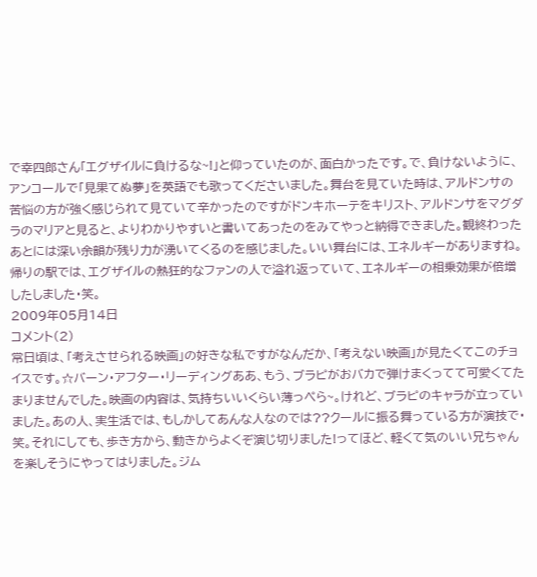で幸四郎さん「エグザイルに負けるな~!」と仰っていたのが、面白かったです。で、負けないように、アンコールで「見果てぬ夢」を英語でも歌ってくださいました。舞台を見ていた時は、アルドンサの苦悩の方が強く感じられて見ていて辛かったのですがドンキホーテをキリスト、アルドンサをマグダラのマリアと見ると、よりわかりやすいと書いてあったのをみてやっと納得できました。観終わったあとには深い余韻が残り力が湧いてくるのを感じました。いい舞台には、エネルギーがありますね。帰りの駅では、エグザイルの熱狂的なファンの人で溢れ返っていて、エネルギーの相乗効果が倍増したしました・笑。
2009年05月14日
コメント(2)
常日頃は、「考えさせられる映画」の好きな私ですがなんだか、「考えない映画」が見たくてこのチョイスです。☆バーン・アフター・リーディングああ、もう、ブラピがおバカで弾けまくってて可愛くてたまりませんでした。映画の内容は、気持ちいいくらい薄っぺら~。けれど、ブラピのキャラが立っていました。あの人、実生活では、もしかしてあんな人なのでは??クールに振る舞っている方が演技で・笑。それにしても、歩き方から、動きからよくぞ演じ切りました!ってほど、軽くて気のいい兄ちゃんを楽しそうにやってはりました。ジム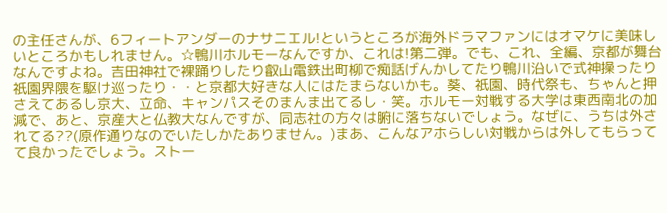の主任さんが、6フィートアンダーのナサニエル!というところが海外ドラマファンにはオマケに美味しいところかもしれません。☆鴨川ホルモーなんですか、これは!第二弾。でも、これ、全編、京都が舞台なんですよね。吉田神社で裸踊りしたり叡山電鉄出町柳で痴話げんかしてたり鴨川沿いで式神操ったり祇園界隈を駆け巡ったり・・と京都大好きな人にはたまらないかも。葵、祇園、時代祭も、ちゃんと押さえてあるし京大、立命、キャンパスそのまんま出てるし・笑。ホルモー対戦する大学は東西南北の加減で、あと、京産大と仏教大なんですが、同志社の方々は腑に落ちないでしょう。なぜに、うちは外されてる??(原作通りなのでいたしかたありません。)まあ、こんなアホらしい対戦からは外してもらってて良かったでしょう。ストー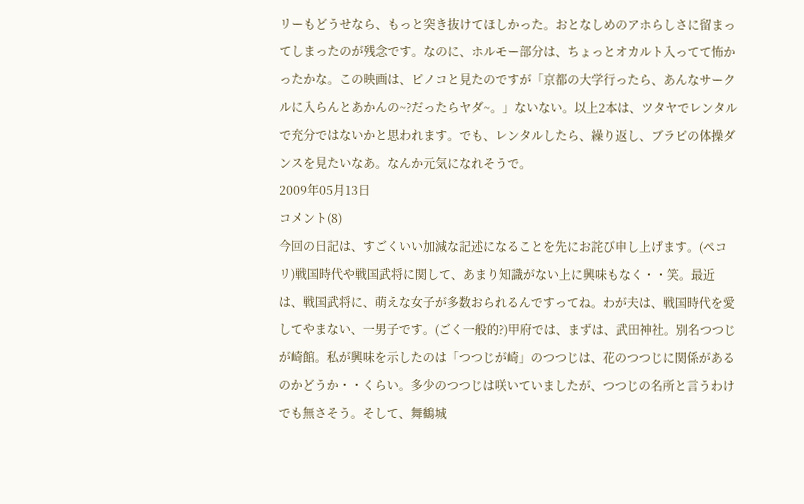リーもどうせなら、もっと突き抜けてほしかった。おとなしめのアホらしさに留まってしまったのが残念です。なのに、ホルモー部分は、ちょっとオカルト入ってて怖かったかな。この映画は、ピノコと見たのですが「京都の大学行ったら、あんなサークルに入らんとあかんの~?だったらヤダ~。」ないない。以上2本は、ツタヤでレンタルで充分ではないかと思われます。でも、レンタルしたら、繰り返し、ブラピの体操ダンスを見たいなあ。なんか元気になれそうで。
2009年05月13日
コメント(8)
今回の日記は、すごくいい加減な記述になることを先にお詫び申し上げます。(ペコリ)戦国時代や戦国武将に関して、あまり知識がない上に興味もなく・・笑。最近は、戦国武将に、萌えな女子が多数おられるんですってね。わが夫は、戦国時代を愛してやまない、一男子です。(ごく一般的?)甲府では、まずは、武田神社。別名つつじが崎館。私が興味を示したのは「つつじが崎」のつつじは、花のつつじに関係があるのかどうか・・くらい。多少のつつじは咲いていましたが、つつじの名所と言うわけでも無さそう。そして、舞鶴城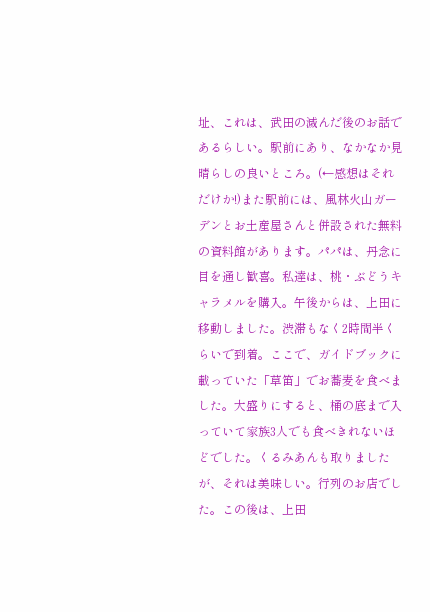址、これは、武田の滅んだ後のお話であるらしい。駅前にあり、なかなか見晴らしの良いところ。(←感想はそれだけか!)また駅前には、風林火山ガーデンとお土産屋さんと併設された無料の資料館があります。パパは、丹念に目を通し歓喜。私達は、桃・ぶどうキャラメルを購入。午後からは、上田に移動しました。渋滞もなく2時間半くらいで到着。ここで、ガイドブックに載っていた「草笛」でお蕎麦を食べました。大盛りにすると、桶の底まで入っていて家族3人でも食べきれないほどでした。くるみあんも取りましたが、それは美味しい。行列のお店でした。この後は、上田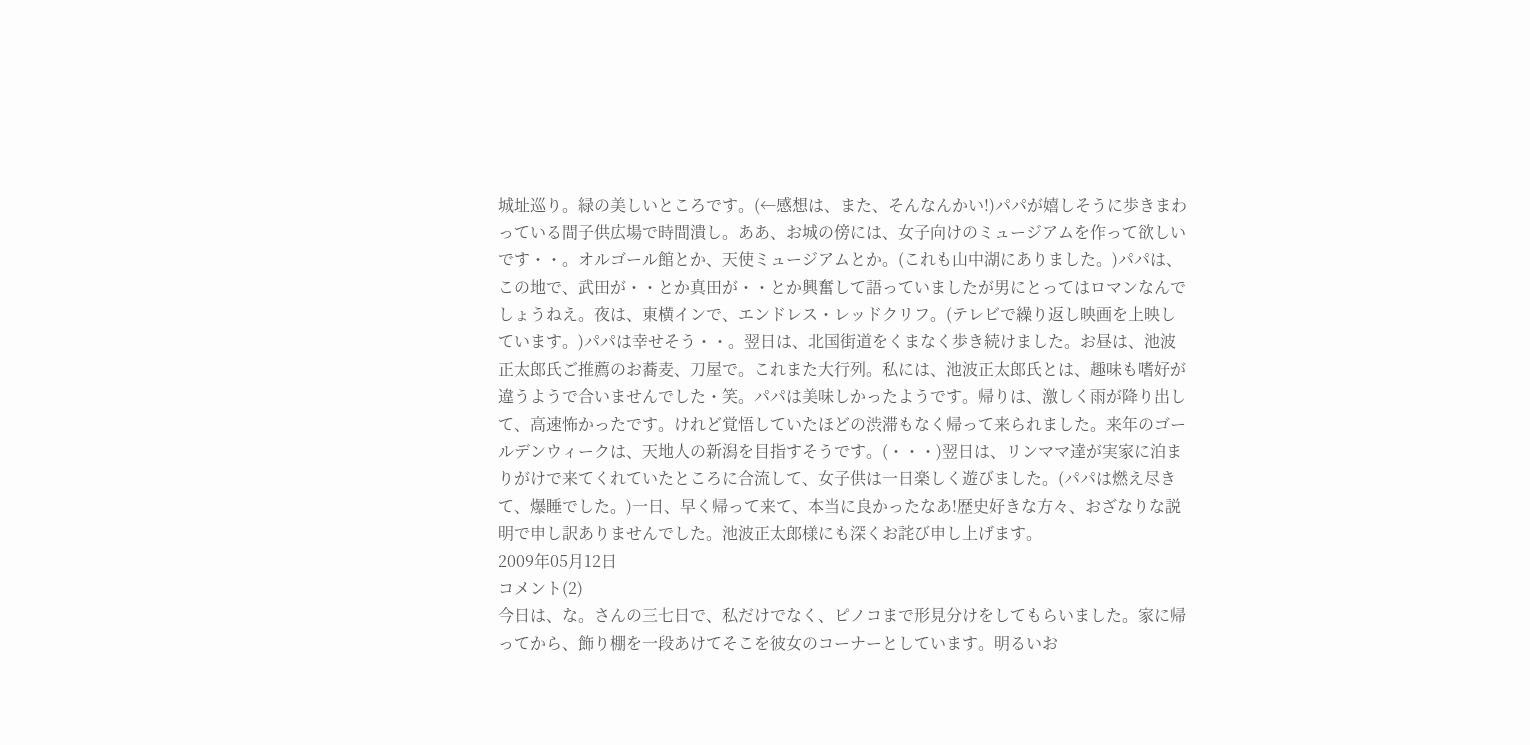城址巡り。緑の美しいところです。(←感想は、また、そんなんかい!)パパが嬉しそうに歩きまわっている間子供広場で時間潰し。ああ、お城の傍には、女子向けのミュージアムを作って欲しいです・・。オルゴール館とか、天使ミュージアムとか。(これも山中湖にありました。)パパは、この地で、武田が・・とか真田が・・とか興奮して語っていましたが男にとってはロマンなんでしょうねえ。夜は、東横インで、エンドレス・レッドクリフ。(テレビで繰り返し映画を上映しています。)パパは幸せそう・・。翌日は、北国街道をくまなく歩き続けました。お昼は、池波正太郎氏ご推薦のお蕎麦、刀屋で。これまた大行列。私には、池波正太郎氏とは、趣味も嗜好が違うようで合いませんでした・笑。パパは美味しかったようです。帰りは、激しく雨が降り出して、高速怖かったです。けれど覚悟していたほどの渋滞もなく帰って来られました。来年のゴールデンウィークは、天地人の新潟を目指すそうです。(・・・)翌日は、リンママ達が実家に泊まりがけで来てくれていたところに合流して、女子供は一日楽しく遊びました。(パパは燃え尽きて、爆睡でした。)一日、早く帰って来て、本当に良かったなあ!歴史好きな方々、おざなりな説明で申し訳ありませんでした。池波正太郎様にも深くお詫び申し上げます。
2009年05月12日
コメント(2)
今日は、な。さんの三七日で、私だけでなく、ピノコまで形見分けをしてもらいました。家に帰ってから、飾り棚を一段あけてそこを彼女のコーナーとしています。明るいお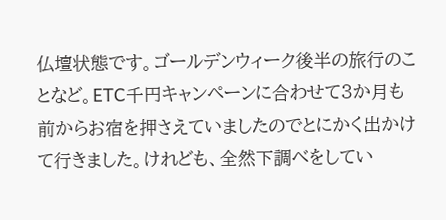仏壇状態です。ゴールデンウィーク後半の旅行のことなど。ETC千円キャンペーンに合わせて3か月も前からお宿を押さえていましたのでとにかく出かけて行きました。けれども、全然下調べをしてい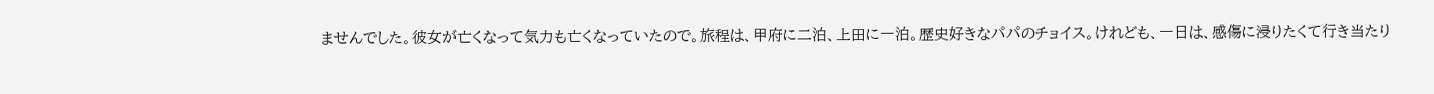ませんでした。彼女が亡くなって気力も亡くなっていたので。旅程は、甲府に二泊、上田に一泊。歴史好きなパパのチョイス。けれども、一日は、感傷に浸りたくて行き当たり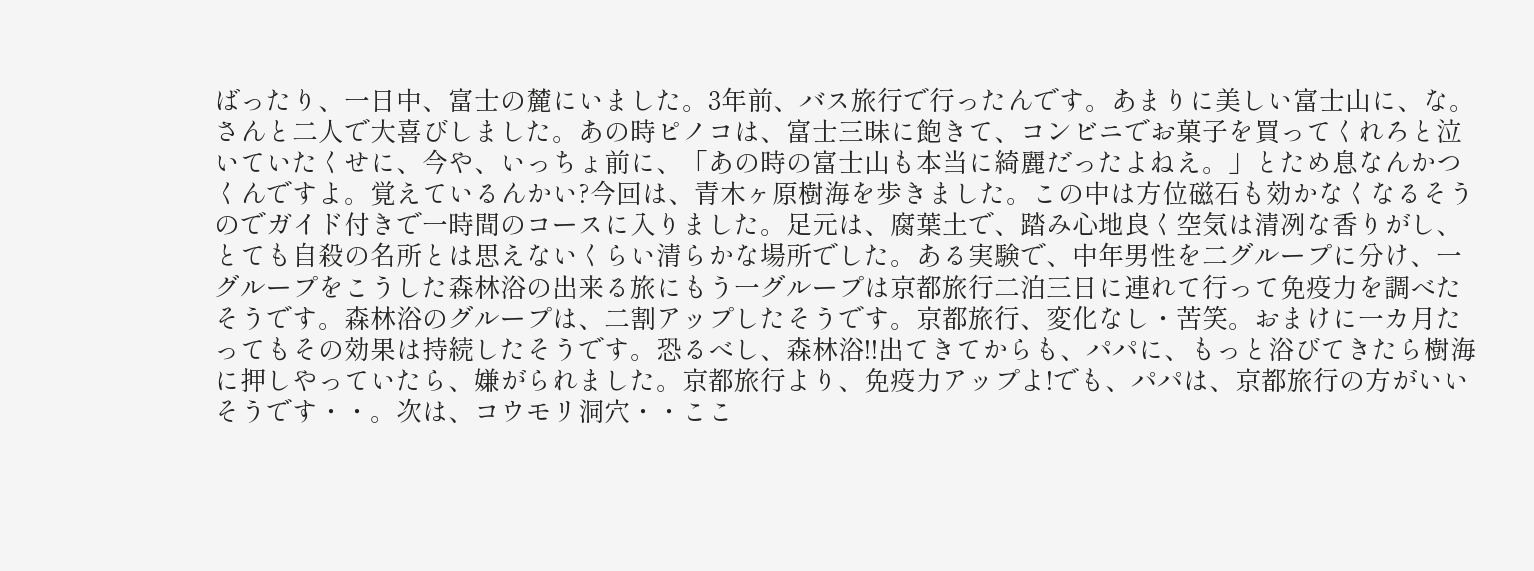ばったり、一日中、富士の麓にいました。3年前、バス旅行で行ったんです。あまりに美しい富士山に、な。さんと二人で大喜びしました。あの時ピノコは、富士三昧に飽きて、コンビニでお菓子を買ってくれろと泣いていたくせに、今や、いっちょ前に、「あの時の富士山も本当に綺麗だったよねえ。」とため息なんかつくんですよ。覚えているんかい?今回は、青木ヶ原樹海を歩きました。この中は方位磁石も効かなくなるそうのでガイド付きで一時間のコースに入りました。足元は、腐葉土で、踏み心地良く空気は清冽な香りがし、とても自殺の名所とは思えないくらい清らかな場所でした。ある実験で、中年男性を二グループに分け、一グループをこうした森林浴の出来る旅にもう一グループは京都旅行二泊三日に連れて行って免疫力を調べたそうです。森林浴のグループは、二割アップしたそうです。京都旅行、変化なし・苦笑。おまけに一カ月たってもその効果は持続したそうです。恐るべし、森林浴!!出てきてからも、パパに、もっと浴びてきたら樹海に押しやっていたら、嫌がられました。京都旅行より、免疫力アップよ!でも、パパは、京都旅行の方がいいそうです・・。次は、コウモリ洞穴・・ここ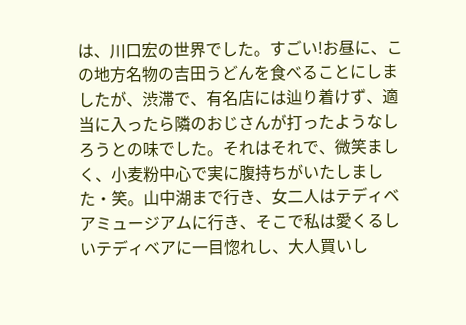は、川口宏の世界でした。すごい!お昼に、この地方名物の吉田うどんを食べることにしましたが、渋滞で、有名店には辿り着けず、適当に入ったら隣のおじさんが打ったようなしろうとの味でした。それはそれで、微笑ましく、小麦粉中心で実に腹持ちがいたしました・笑。山中湖まで行き、女二人はテディベアミュージアムに行き、そこで私は愛くるしいテディベアに一目惚れし、大人買いし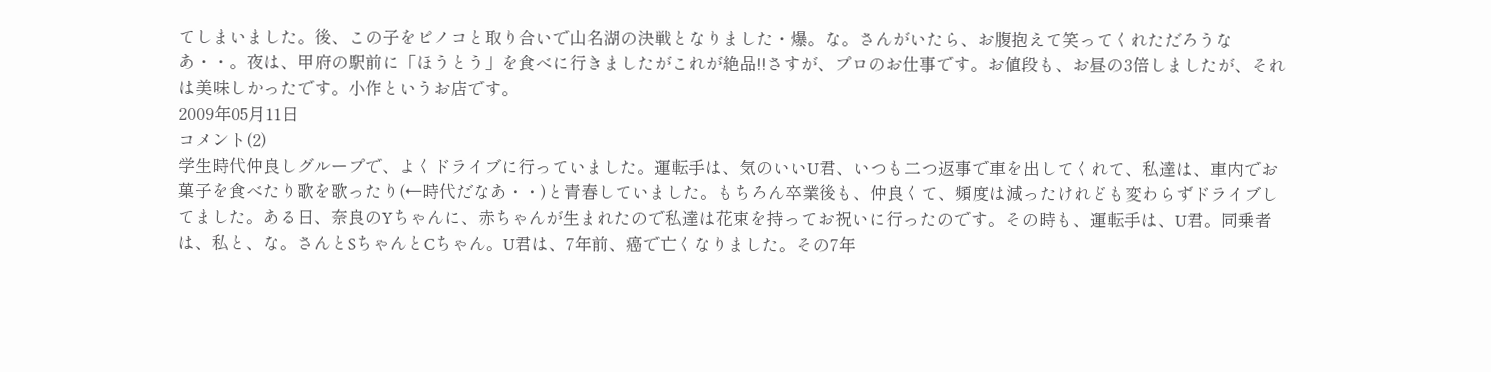てしまいました。後、この子をピノコと取り合いで山名湖の決戦となりました・爆。な。さんがいたら、お腹抱えて笑ってくれただろうなあ・・。夜は、甲府の駅前に「ほうとう」を食べに行きましたがこれが絶品!!さすが、プロのお仕事です。お値段も、お昼の3倍しましたが、それは美味しかったです。小作というお店です。
2009年05月11日
コメント(2)
学生時代仲良しグループで、よくドライブに行っていました。運転手は、気のいいU君、いつも二つ返事で車を出してくれて、私達は、車内でお菓子を食べたり歌を歌ったり(←時代だなあ・・)と青春していました。もちろん卒業後も、仲良くて、頻度は減ったけれども変わらずドライブしてました。ある日、奈良のYちゃんに、赤ちゃんが生まれたので私達は花束を持ってお祝いに行ったのです。その時も、運転手は、U君。同乗者は、私と、な。さんとSちゃんとCちゃん。U君は、7年前、癌で亡くなりました。その7年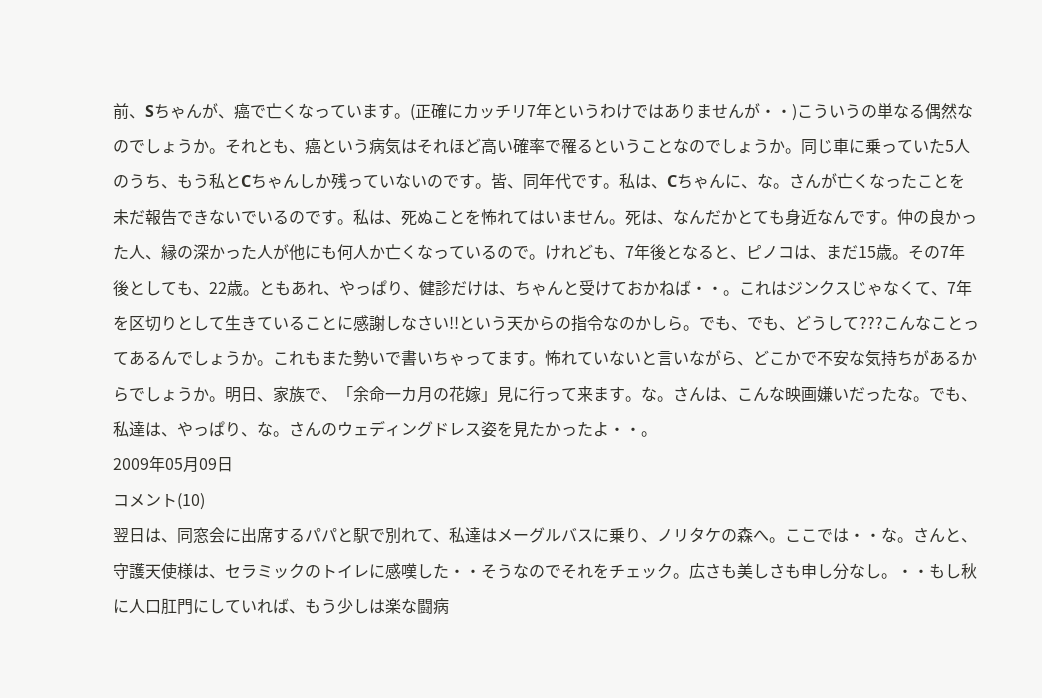前、Sちゃんが、癌で亡くなっています。(正確にカッチリ7年というわけではありませんが・・)こういうの単なる偶然なのでしょうか。それとも、癌という病気はそれほど高い確率で罹るということなのでしょうか。同じ車に乗っていた5人のうち、もう私とCちゃんしか残っていないのです。皆、同年代です。私は、Cちゃんに、な。さんが亡くなったことを未だ報告できないでいるのです。私は、死ぬことを怖れてはいません。死は、なんだかとても身近なんです。仲の良かった人、縁の深かった人が他にも何人か亡くなっているので。けれども、7年後となると、ピノコは、まだ15歳。その7年後としても、22歳。ともあれ、やっぱり、健診だけは、ちゃんと受けておかねば・・。これはジンクスじゃなくて、7年を区切りとして生きていることに感謝しなさい!!という天からの指令なのかしら。でも、でも、どうして???こんなことってあるんでしょうか。これもまた勢いで書いちゃってます。怖れていないと言いながら、どこかで不安な気持ちがあるからでしょうか。明日、家族で、「余命一カ月の花嫁」見に行って来ます。な。さんは、こんな映画嫌いだったな。でも、私達は、やっぱり、な。さんのウェディングドレス姿を見たかったよ・・。
2009年05月09日
コメント(10)
翌日は、同窓会に出席するパパと駅で別れて、私達はメーグルバスに乗り、ノリタケの森へ。ここでは・・な。さんと、守護天使様は、セラミックのトイレに感嘆した・・そうなのでそれをチェック。広さも美しさも申し分なし。・・もし秋に人口肛門にしていれば、もう少しは楽な闘病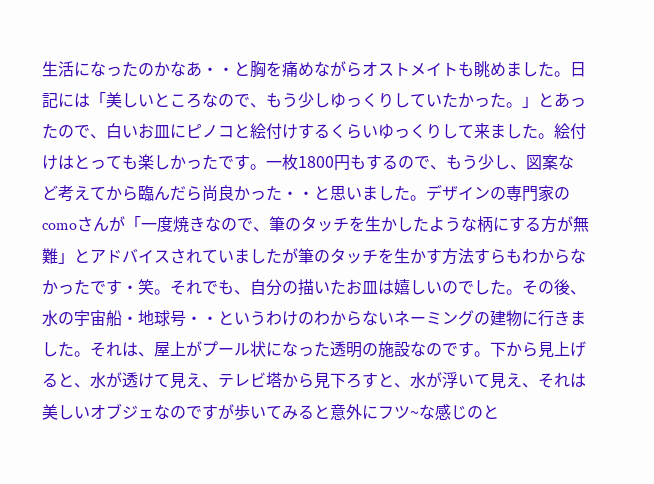生活になったのかなあ・・と胸を痛めながらオストメイトも眺めました。日記には「美しいところなので、もう少しゆっくりしていたかった。」とあったので、白いお皿にピノコと絵付けするくらいゆっくりして来ました。絵付けはとっても楽しかったです。一枚1800円もするので、もう少し、図案など考えてから臨んだら尚良かった・・と思いました。デザインの専門家のcomoさんが「一度焼きなので、筆のタッチを生かしたような柄にする方が無難」とアドバイスされていましたが筆のタッチを生かす方法すらもわからなかったです・笑。それでも、自分の描いたお皿は嬉しいのでした。その後、水の宇宙船・地球号・・というわけのわからないネーミングの建物に行きました。それは、屋上がプール状になった透明の施設なのです。下から見上げると、水が透けて見え、テレビ塔から見下ろすと、水が浮いて見え、それは美しいオブジェなのですが歩いてみると意外にフツ~な感じのと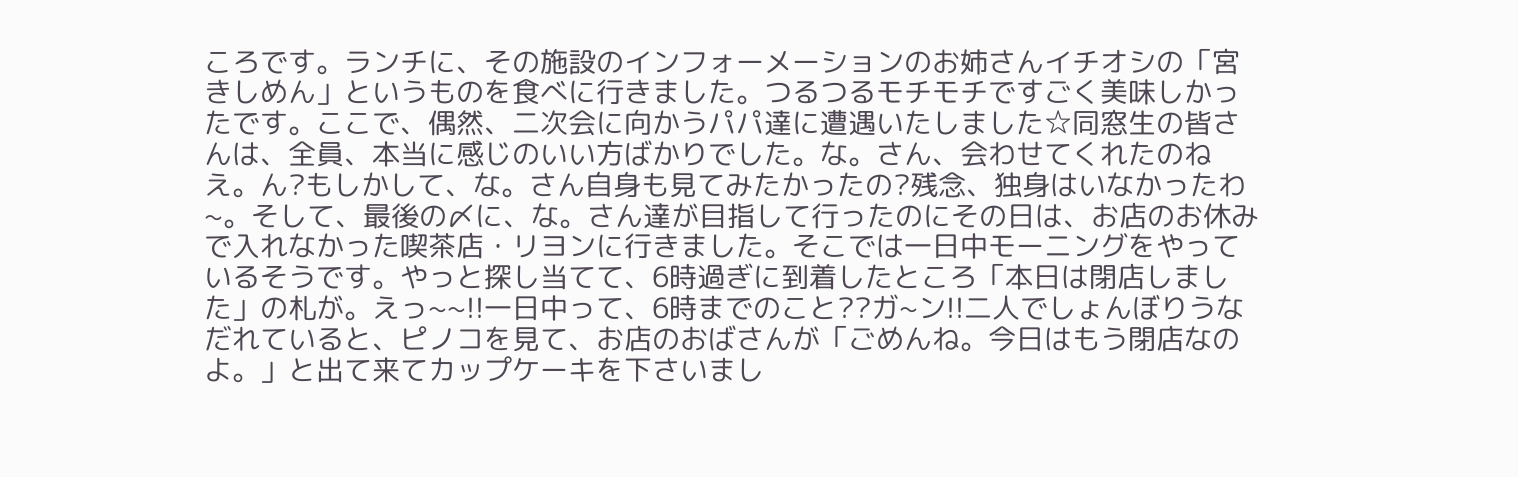ころです。ランチに、その施設のインフォーメーションのお姉さんイチオシの「宮きしめん」というものを食べに行きました。つるつるモチモチですごく美味しかったです。ここで、偶然、二次会に向かうパパ達に遭遇いたしました☆同窓生の皆さんは、全員、本当に感じのいい方ばかりでした。な。さん、会わせてくれたのねえ。ん?もしかして、な。さん自身も見てみたかったの?残念、独身はいなかったわ~。そして、最後の〆に、な。さん達が目指して行ったのにその日は、お店のお休みで入れなかった喫茶店・リヨンに行きました。そこでは一日中モーニングをやっているそうです。やっと探し当てて、6時過ぎに到着したところ「本日は閉店しました」の札が。えっ~~!!一日中って、6時までのこと??ガ~ン!!二人でしょんぼりうなだれていると、ピノコを見て、お店のおばさんが「ごめんね。今日はもう閉店なのよ。」と出て来てカップケーキを下さいまし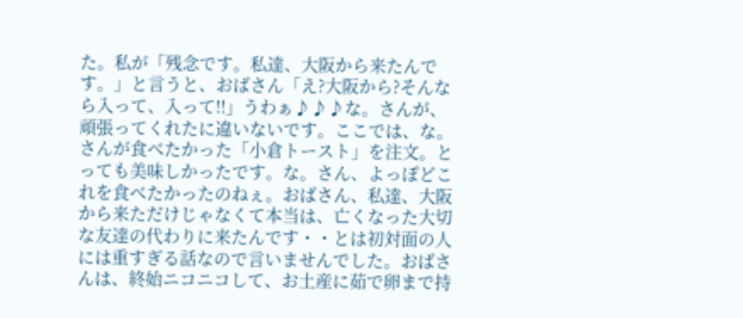た。私が「残念です。私達、大阪から来たんです。」と言うと、おばさん「え?大阪から?そんなら入って、入って!!」うわぁ♪♪♪な。さんが、頑張ってくれたに違いないです。ここでは、な。さんが食べたかった「小倉トースト」を注文。とっても美味しかったです。な。さん、よっぽどこれを食べたかったのねぇ。おばさん、私達、大阪から来ただけじゃなくて本当は、亡くなった大切な友達の代わりに来たんです・・とは初対面の人には重すぎる話なので言いませんでした。おばさんは、終始ニコニコして、お土産に茹で卵まで持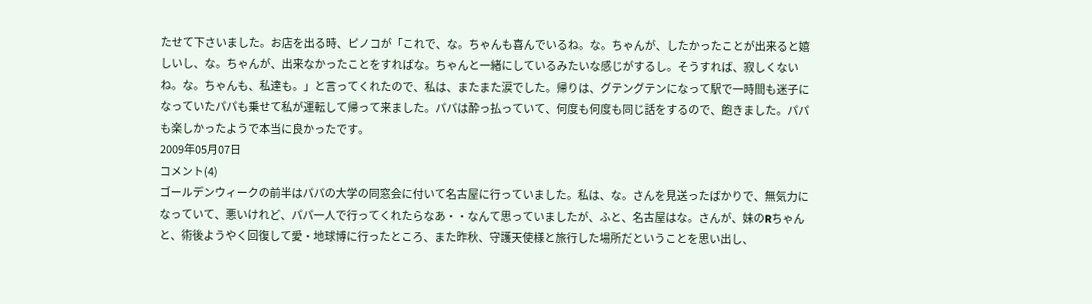たせて下さいました。お店を出る時、ピノコが「これで、な。ちゃんも喜んでいるね。な。ちゃんが、したかったことが出来ると嬉しいし、な。ちゃんが、出来なかったことをすればな。ちゃんと一緒にしているみたいな感じがするし。そうすれば、寂しくないね。な。ちゃんも、私達も。」と言ってくれたので、私は、またまた涙でした。帰りは、グテングテンになって駅で一時間も迷子になっていたパパも乗せて私が運転して帰って来ました。パパは酔っ払っていて、何度も何度も同じ話をするので、飽きました。パパも楽しかったようで本当に良かったです。
2009年05月07日
コメント(4)
ゴールデンウィークの前半はパパの大学の同窓会に付いて名古屋に行っていました。私は、な。さんを見送ったばかりで、無気力になっていて、悪いけれど、パパ一人で行ってくれたらなあ・・なんて思っていましたが、ふと、名古屋はな。さんが、妹のRちゃんと、術後ようやく回復して愛・地球博に行ったところ、また昨秋、守護天使様と旅行した場所だということを思い出し、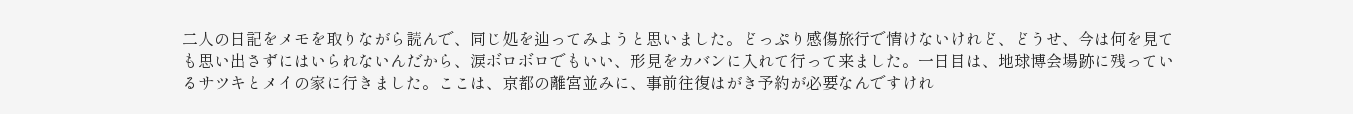二人の日記をメモを取りながら読んで、同じ処を辿ってみようと思いました。どっぷり感傷旅行で情けないけれど、どうせ、今は何を見ても思い出さずにはいられないんだから、涙ボロボロでもいい、形見をカバンに入れて行って来ました。一日目は、地球博会場跡に残っているサツキとメイの家に行きました。ここは、京都の離宮並みに、事前往復はがき予約が必要なんですけれ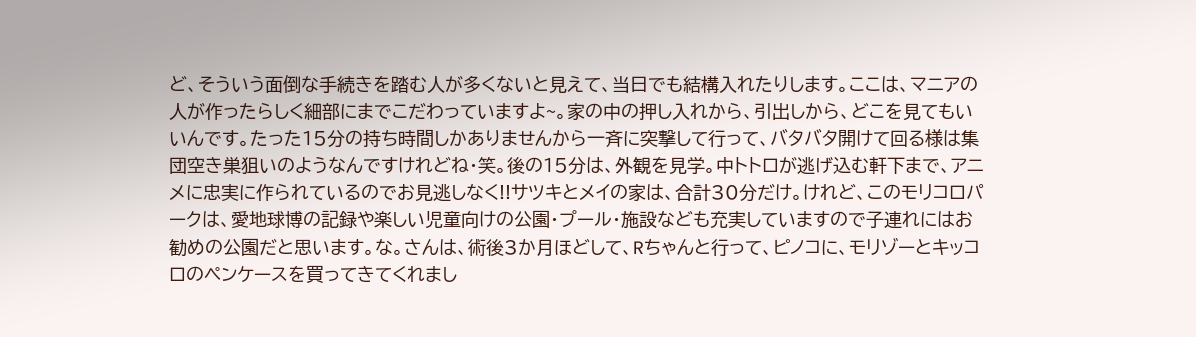ど、そういう面倒な手続きを踏む人が多くないと見えて、当日でも結構入れたりします。ここは、マニアの人が作ったらしく細部にまでこだわっていますよ~。家の中の押し入れから、引出しから、どこを見てもいいんです。たった15分の持ち時間しかありませんから一斉に突撃して行って、バタバタ開けて回る様は集団空き巣狙いのようなんですけれどね・笑。後の15分は、外観を見学。中トトロが逃げ込む軒下まで、アニメに忠実に作られているのでお見逃しなく!!サツキとメイの家は、合計30分だけ。けれど、このモリコロパークは、愛地球博の記録や楽しい児童向けの公園・プール・施設なども充実していますので子連れにはお勧めの公園だと思います。な。さんは、術後3か月ほどして、Rちゃんと行って、ピノコに、モリゾーとキッコロのペンケースを買ってきてくれまし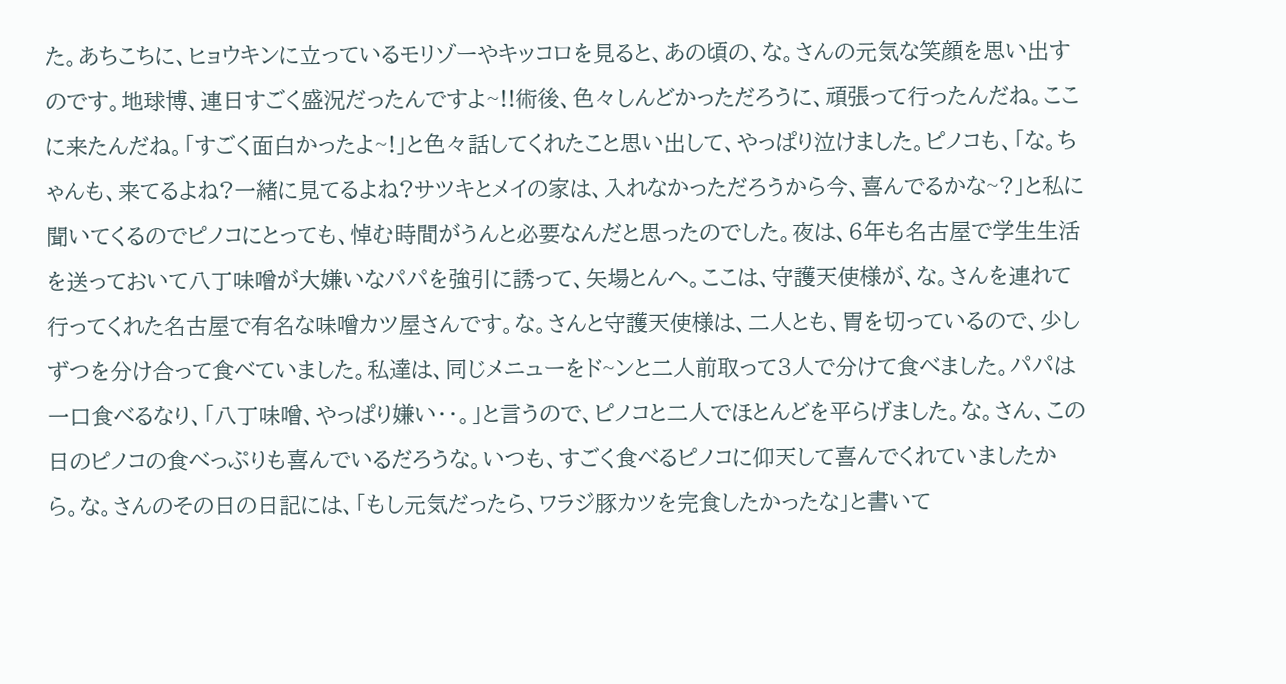た。あちこちに、ヒョウキンに立っているモリゾーやキッコロを見ると、あの頃の、な。さんの元気な笑顔を思い出すのです。地球博、連日すごく盛況だったんですよ~!!術後、色々しんどかっただろうに、頑張って行ったんだね。ここに来たんだね。「すごく面白かったよ~!」と色々話してくれたこと思い出して、やっぱり泣けました。ピノコも、「な。ちゃんも、来てるよね?一緒に見てるよね?サツキとメイの家は、入れなかっただろうから今、喜んでるかな~?」と私に聞いてくるのでピノコにとっても、悼む時間がうんと必要なんだと思ったのでした。夜は、6年も名古屋で学生生活を送っておいて八丁味噌が大嫌いなパパを強引に誘って、矢場とんへ。ここは、守護天使様が、な。さんを連れて行ってくれた名古屋で有名な味噌カツ屋さんです。な。さんと守護天使様は、二人とも、胃を切っているので、少しずつを分け合って食べていました。私達は、同じメニューをド~ンと二人前取って3人で分けて食べました。パパは一口食べるなり、「八丁味噌、やっぱり嫌い・・。」と言うので、ピノコと二人でほとんどを平らげました。な。さん、この日のピノコの食べっぷりも喜んでいるだろうな。いつも、すごく食べるピノコに仰天して喜んでくれていましたから。な。さんのその日の日記には、「もし元気だったら、ワラジ豚カツを完食したかったな」と書いて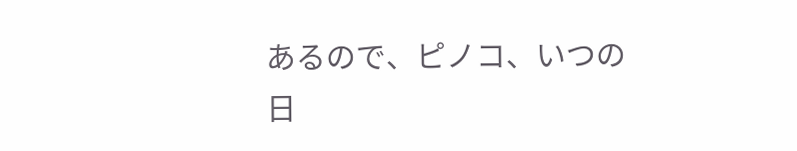あるので、ピノコ、いつの日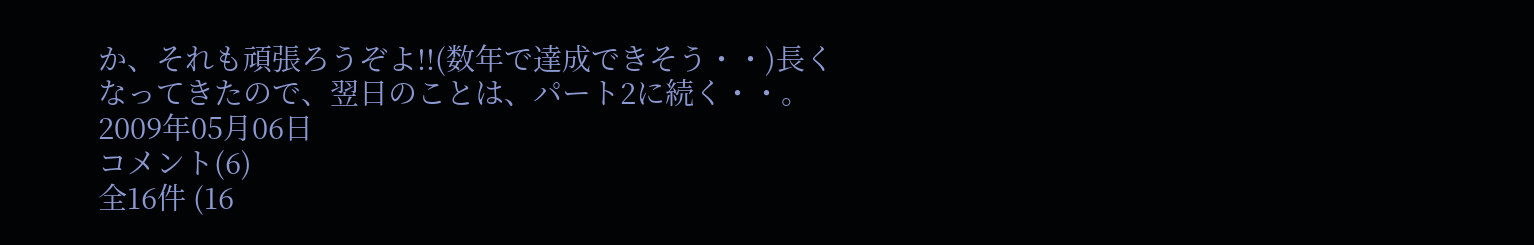か、それも頑張ろうぞよ!!(数年で達成できそう・・)長くなってきたので、翌日のことは、パート2に続く・・。
2009年05月06日
コメント(6)
全16件 (16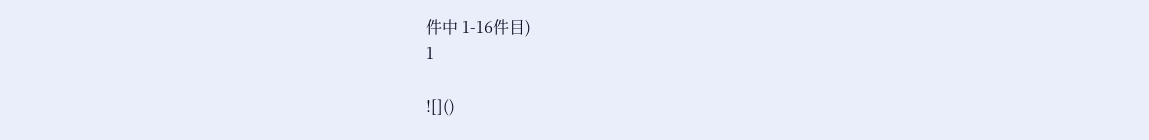件中 1-16件目)
1

![]()